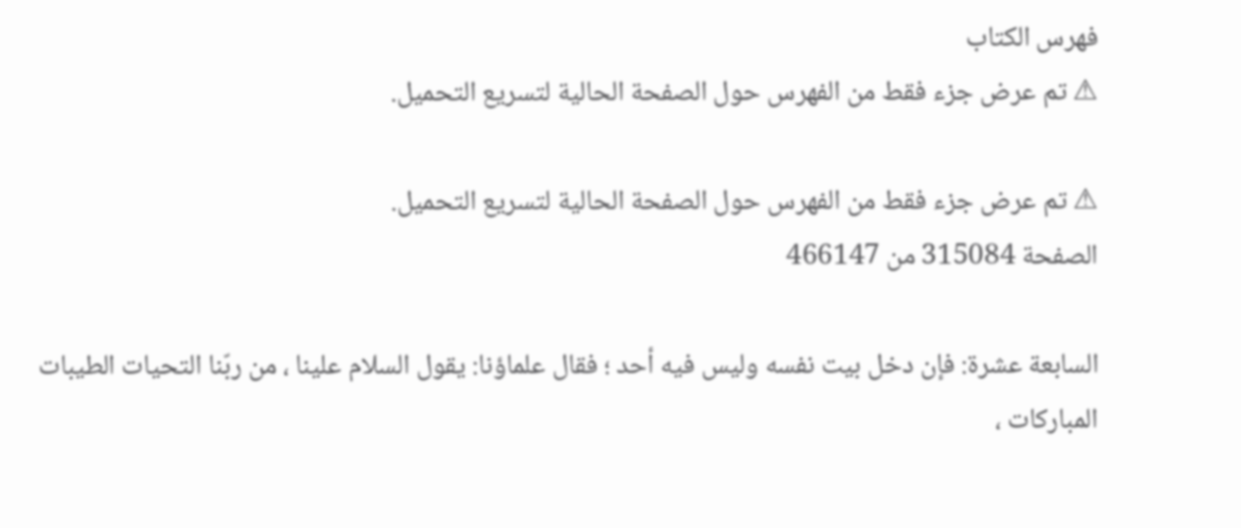فهرس الكتاب
⚠ تم عرض جزء فقط من الفهرس حول الصفحة الحالية لتسريع التحميل.

⚠ تم عرض جزء فقط من الفهرس حول الصفحة الحالية لتسريع التحميل.
الصفحة 315084 من 466147

السابعة عشرة: فإن دخل بيت نفسه وليس فيه أحد ؛ فقال علماؤنا: يقول السلام علينا ، من ربّنا التحيات الطيبات المباركات ،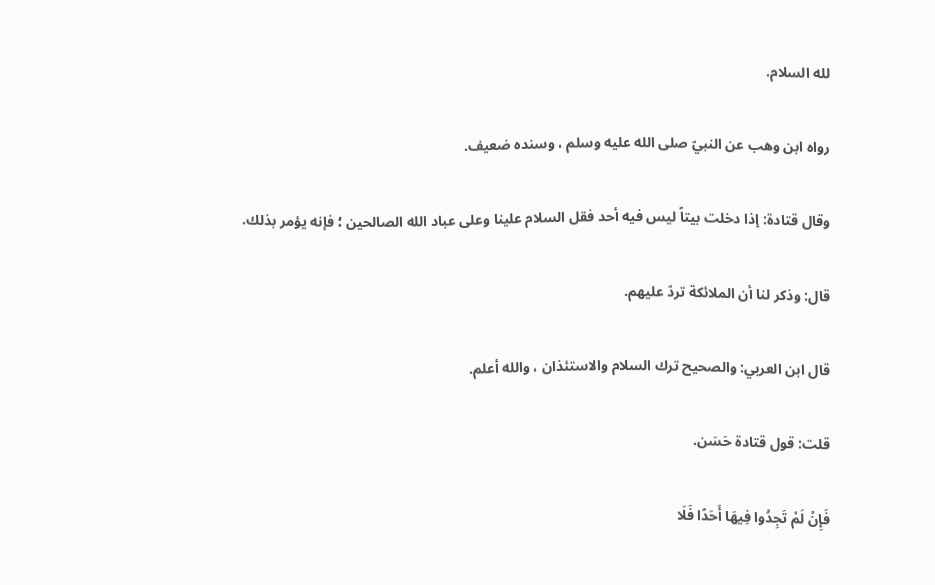لله السلام.

رواه ابن وهب عن النبيّ صلى الله عليه وسلم ، وسنده ضعيف.

وقال قتادة: إذا دخلت بيتاً ليس فيه أحد فقل السلام علينا وعلى عباد الله الصالحين ؛ فإنه يؤمر بذلك.

قال: وذكر لنا أن الملائكة تردّ عليهم.

قال ابن العربي: والصحيح ترك السلام والاستئذان ، والله أعلم.

قلت: قول قتادة حَسَن.

فَإِنْ لَمْ تَجِدُوا فِيهَا أَحَدًا فَلَا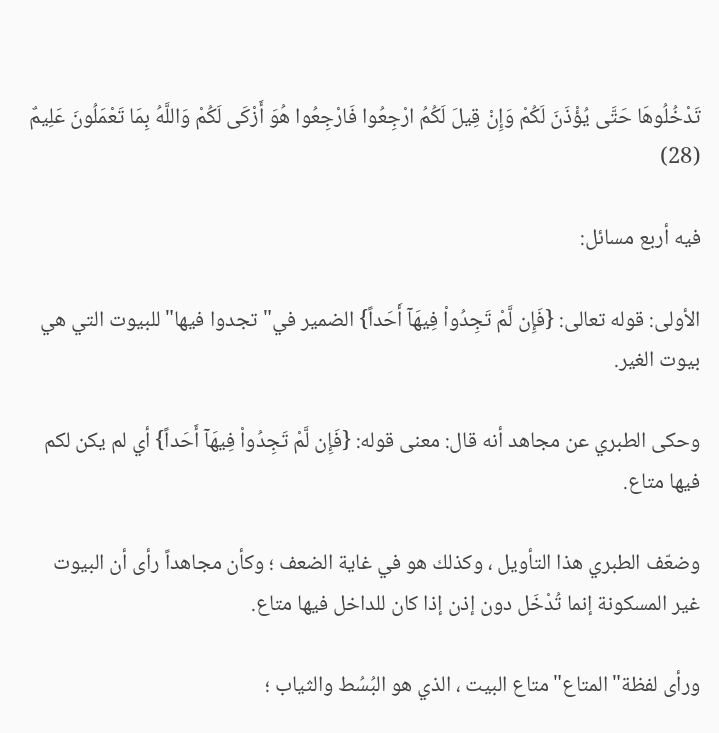تَدْخُلُوهَا حَتَّى يُؤْذَنَ لَكُمْ وَإِنْ قِيلَ لَكُمُ ارْجِعُوا فَارْجِعُوا هُوَ أَزْكَى لَكُمْ وَاللَّهُ بِمَا تَعْمَلُونَ عَلِيمٌ (28)

فيه أربع مسائل:

الأولى: قوله تعالى: {فَإِن لَّمْ تَجِدُواْ فِيهَآ أَحَداً} الضمير في"تجدوا فيها"للبيوت التي هي بيوت الغير.

وحكى الطبري عن مجاهد أنه قال: معنى قوله: {فَإِن لَّمْ تَجِدُواْ فِيهَآ أَحَداً} أي لم يكن لكم فيها متاع.

وضعّف الطبري هذا التأويل ، وكذلك هو في غاية الضعف ؛ وكأن مجاهداً رأى أن البيوت غير المسكونة إنما تُدْخَل دون إذن إذا كان للداخل فيها متاع.

ورأى لفظة"المتاع"متاع البيت ، الذي هو البُسُط والثياب ؛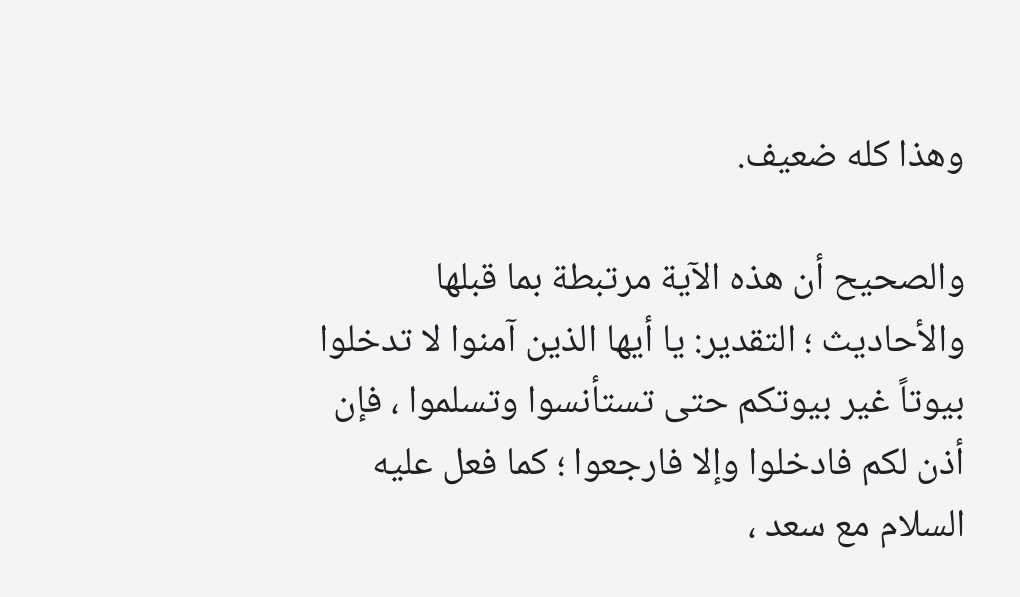وهذا كله ضعيف.

والصحيح أن هذه الآية مرتبطة بما قبلها والأحاديث ؛ التقدير: يا أيها الذين آمنوا لا تدخلوا بيوتاً غير بيوتكم حتى تستأنسوا وتسلموا ، فإن أذن لكم فادخلوا وإلا فارجعوا ؛ كما فعل عليه السلام مع سعد ،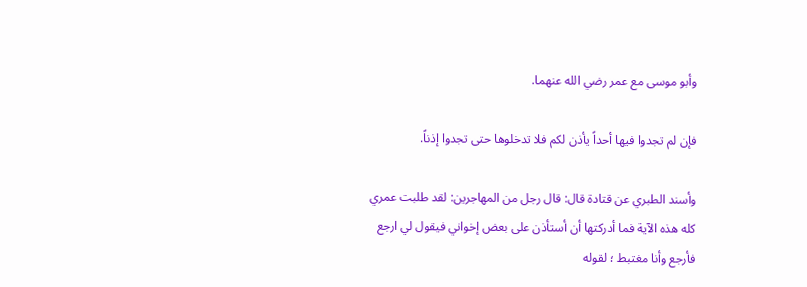وأبو موسى مع عمر رضي الله عنهما.

فإن لم تجدوا فيها أحداً يأذن لكم فلا تدخلوها حتى تجدوا إذناً.

وأسند الطبري عن قتادة قال: قال رجل من المهاجرين: لقد طلبت عمري كله هذه الآية فما أدركتها أن أستأذن على بعض إخواني فيقول لي ارجع فأرجع وأنا مغتبط ؛ لقوله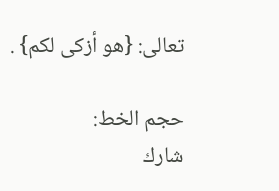تعالى: {هو أزكى لكم} .

حجم الخط:
شارك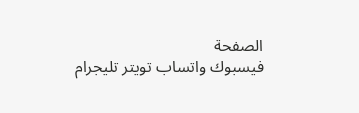الصفحة
فيسبوك واتساب تويتر تليجرام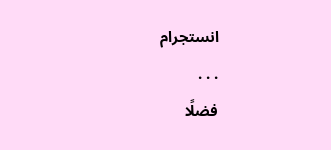انستجرام
. . .
فضلًا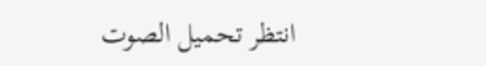انتظر تحميل الصوت